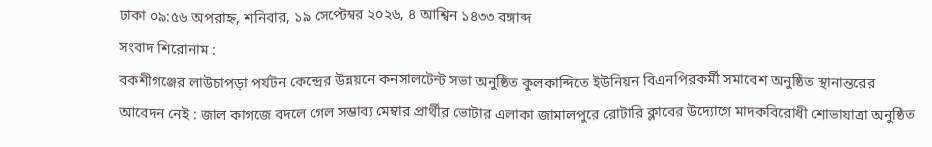ঢাকা ০৯:৫৬ অপরাহ্ন, শনিবার, ১৯ সেপ্টেম্বর ২০২৬, ৪ আশ্বিন ১৪৩৩ বঙ্গাব্দ
সংবাদ শিরোনাম :
বকশীগঞ্জের লাউচাপড়া পর্যটন কেন্দ্রের উন্নয়নে কনসালটেন্ট সভা অনুষ্ঠিত কুলকান্দিতে ইউনিয়ন বিএনপিরকর্মী সমাবেশ অনুষ্ঠিত স্থানান্তরের আবেদন নেই : জাল কাগজে বদলে গেল সম্ভাব্য মেম্বার প্রার্থীর ভোটার এলাকা জামালপুরে রোটারি ক্লাবের উদ্যোগে মাদকবিরোধী শোভাযাত্রা অনুষ্ঠিত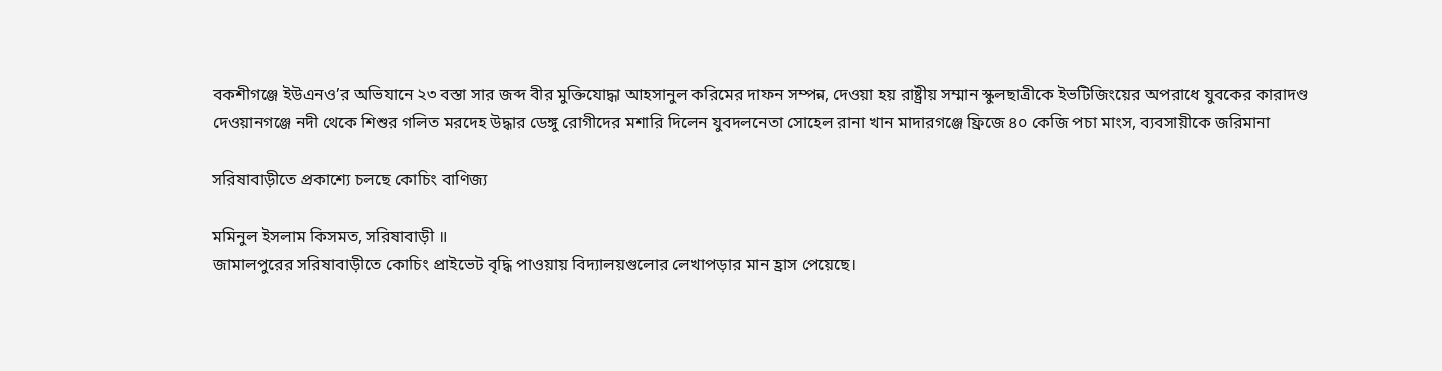বকশীগঞ্জে ইউএনও’র অভিযানে ২৩ বস্তা সার জব্দ বীর মুক্তিযোদ্ধা আহসানুল করিমের দাফন সম্পন্ন, দেওয়া হয় রাষ্ট্রীয় সম্মান স্কুলছাত্রীকে ইভটিজিংয়ের অপরাধে যুবকের কারাদণ্ড দেওয়ানগঞ্জে নদী থেকে শিশুর গলিত মরদেহ উদ্ধার ডেঙ্গু রোগীদের মশারি দিলেন যুবদলনেতা সোহেল রানা খান মাদারগঞ্জে ফ্রিজে ৪০ কেজি পচা মাংস, ব্যবসায়ীকে জরিমানা

সরিষাবাড়ীতে প্রকাশ্যে চলছে কোচিং বাণিজ্য

মমিনুল ইসলাম কিসমত, সরিষাবাড়ী ॥
জামালপুরের সরিষাবাড়ীতে কোচিং প্রাইভেট বৃদ্ধি পাওয়ায় বিদ্যালয়গুলোর লেখাপড়ার মান হ্রাস পেয়েছে।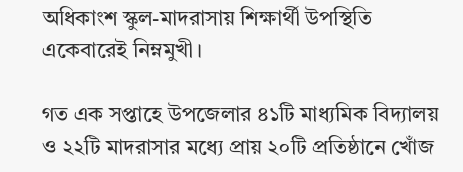অধিকাংশ স্কুল-মাদরাসায় শিক্ষার্থী উপস্থিতি একেবারেই নিম্নমুখী।

গত এক সপ্তাহে উপজেলার ৪১টি মাধ্যমিক বিদ্যালয় ও ২২টি মাদরাসার মধ্যে প্রায় ২০টি প্রতিষ্ঠানে খোঁজ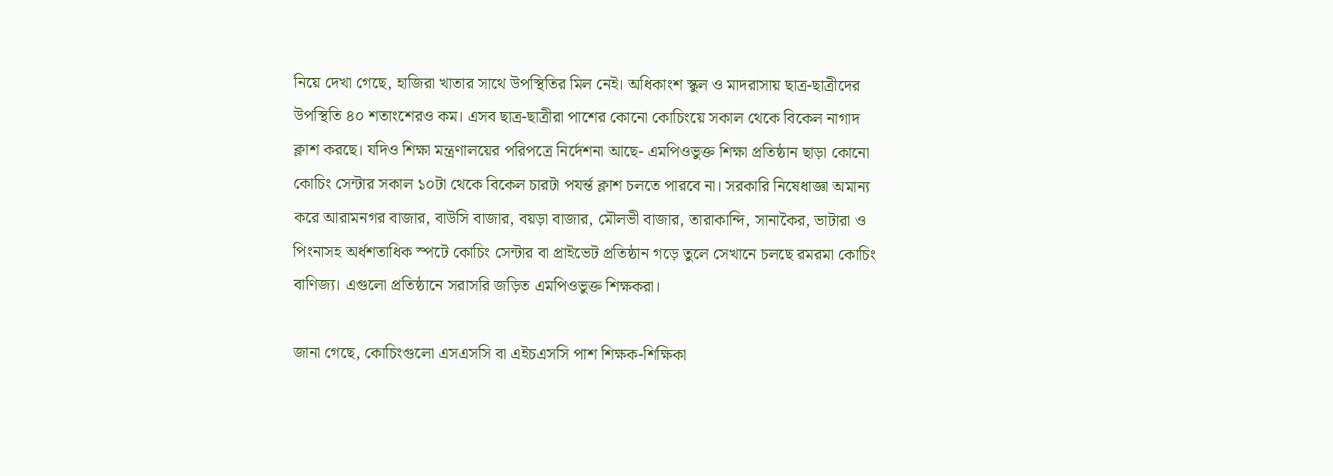নিয়ে দেখা গেছে, হাজিরা খাতার সাথে উপস্থিতির মিল নেই। অধিকাংশ স্কুল ও মাদরাসায় ছাত্র-ছাত্রীদের উপস্থিতি ৪০ শতাংশেরও কম। এসব ছাত্র-ছাত্রীরা পাশের কোনো কোচিংয়ে সকাল থেকে বিকেল নাগাদ ক্লাশ করছে। যদিও শিক্ষা মন্ত্রণালয়ের পরিপত্রে নির্দেশনা আছে- এমপিওভুক্ত শিক্ষা প্রতিষ্ঠান ছাড়া কোনো কোচিং সেন্টার সকাল ১০টা থেকে বিকেল চারটা পযর্ন্ত ক্লাশ চলতে পারবে না। সরকারি নিষেধাজ্ঞা অমান্য করে আরামনগর বাজার, বাউসি বাজার, বয়ড়া বাজার, মৌলভী বাজার, তারাকান্দি, সানাকৈর, ভাটারা ও পিংনাসহ অর্ধশতাধিক স্পটে কোচিং সেন্টার বা প্রাইভেট প্রতিষ্ঠান গড়ে তুলে সেখানে চলছে রমরমা কোচিং বাণিজ্য। এগুলো প্রতিষ্ঠানে সরাসরি জড়িত এমপিওভুক্ত শিক্ষকরা।

জানা গেছে, কোচিংগুলো এসএসসি বা এইচএসসি পাশ শিক্ষক-শিক্ষিকা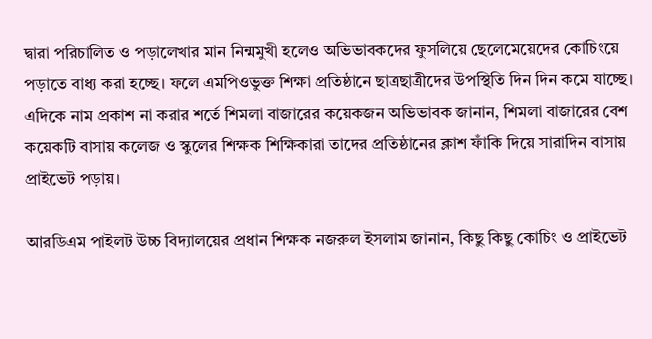দ্বারা পরিচালিত ও পড়ালেখার মান নিন্মমুখী হলেও অভিভাবকদের ফুসলিয়ে ছেলেমেয়েদের কোচিংয়ে পড়াতে বাধ্য করা হচ্ছে। ফলে এমপিওভুক্ত শিক্ষা প্রতিষ্ঠানে ছাত্রছাত্রীদের উপস্থিতি দিন দিন কমে যাচ্ছে। এদিকে নাম প্রকাশ না করার শর্তে শিমলা বাজারের কয়েকজন অভিভাবক জানান, শিমলা বাজারের বেশ কয়েকটি বাসায় কলেজ ও স্কুলের শিক্ষক শিক্ষিকারা তাদের প্রতিষ্ঠানের ক্লাশ ফাঁকি দিয়ে সারাদিন বাসায় প্রাইভেট পড়ায়।

আরডিএম পাইলট উচ্চ বিদ্যালয়ের প্রধান শিক্ষক নজরুল ইসলাম জানান, কিছু কিছু কোচিং ও প্রাইভেট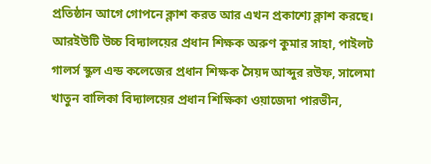প্রতিষ্ঠান আগে গোপনে ক্লাশ করত আর এখন প্রকাশ্যে ক্লাশ করছে। আরইউটি উচ্চ বিদ্যালয়ের প্রধান শিক্ষক অরুণ কুমার সাহা, পাইলট গালর্স স্কুল এন্ড কলেজের প্রধান শিক্ষক সৈয়দ আব্দুর রউফ, সালেমা খাতুন বালিকা বিদ্যালয়ের প্রধান শিক্ষিকা ওয়াজেদা পারভীন,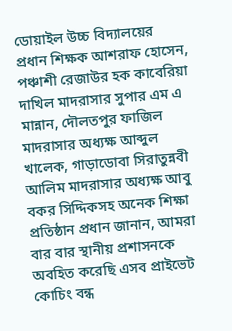ডোয়াইল উচ্চ বিদ্যালয়ের প্রধান শিক্ষক আশরাফ হোসেন, পঞ্চাশী রেজাউর হক কাবেরিয়া দাখিল মাদরাসার সুপার এম এ মান্নান, দৌলতপুর ফাজিল মাদরাসার অধ্যক্ষ আব্দুল খালেক, গাড়াডোবা সিরাতুন্নবী আলিম মাদরাসার অধ্যক্ষ আবু বকর সিদ্দিকসহ অনেক শিক্ষা প্রতিষ্ঠান প্রধান জানান, আমরা বার বার স্থানীয় প্রশাসনকে অবহিত করেছি এসব প্রাইভেট কোচিং বন্ধ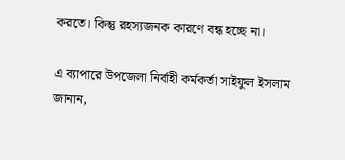করতে। কিন্তু রহস্যজনক কারণে বন্ধ হচ্ছে না।

এ ব্যাপারে উপজেলা নির্বাহী কর্মকর্তা সাইফুল ইসলাম জানান,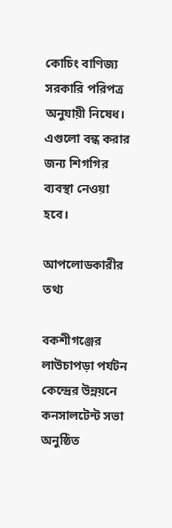কোচিং বাণিজ্য সরকারি পরিপত্র অনুযায়ী নিষেধ। এগুলো বন্ধ করার জন্য শিগগির ব্যবস্থা নেওয়া হবে।

আপলোডকারীর তথ্য

বকশীগঞ্জের লাউচাপড়া পর্যটন কেন্দ্রের উন্নয়নে কনসালটেন্ট সভা অনুষ্ঠিত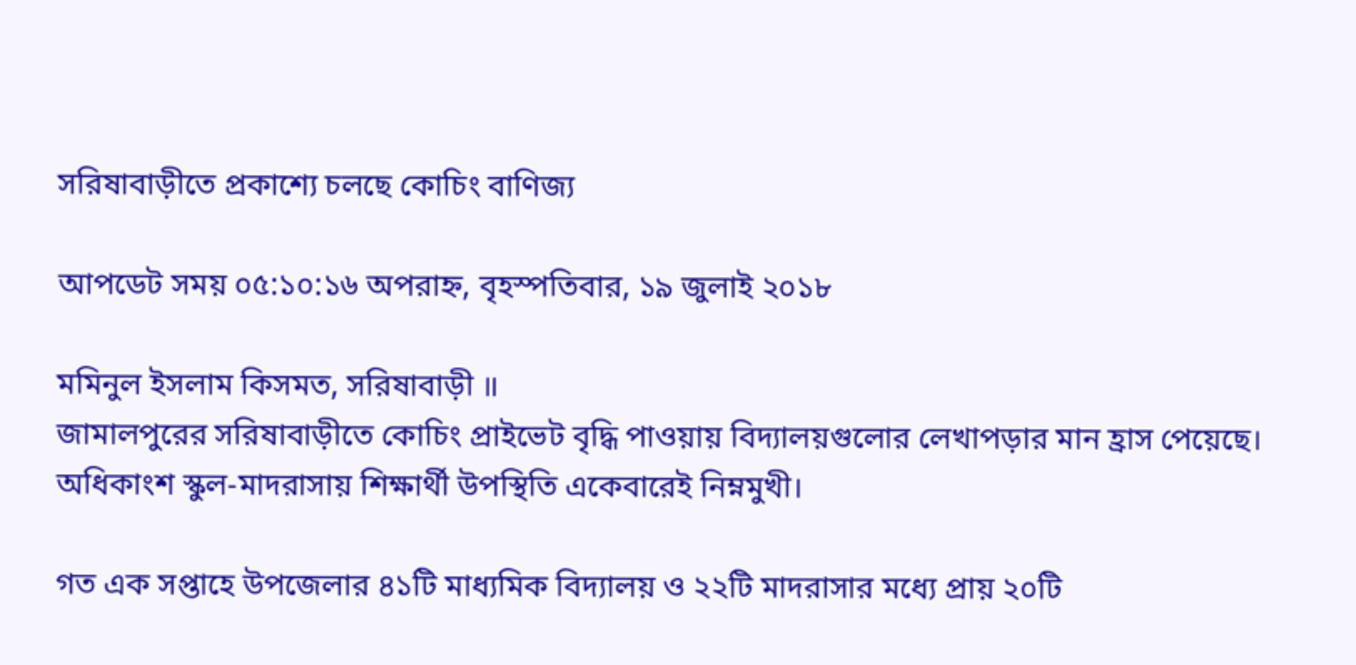সরিষাবাড়ীতে প্রকাশ্যে চলছে কোচিং বাণিজ্য

আপডেট সময় ০৫:১০:১৬ অপরাহ্ন, বৃহস্পতিবার, ১৯ জুলাই ২০১৮

মমিনুল ইসলাম কিসমত, সরিষাবাড়ী ॥
জামালপুরের সরিষাবাড়ীতে কোচিং প্রাইভেট বৃদ্ধি পাওয়ায় বিদ্যালয়গুলোর লেখাপড়ার মান হ্রাস পেয়েছে। অধিকাংশ স্কুল-মাদরাসায় শিক্ষার্থী উপস্থিতি একেবারেই নিম্নমুখী।

গত এক সপ্তাহে উপজেলার ৪১টি মাধ্যমিক বিদ্যালয় ও ২২টি মাদরাসার মধ্যে প্রায় ২০টি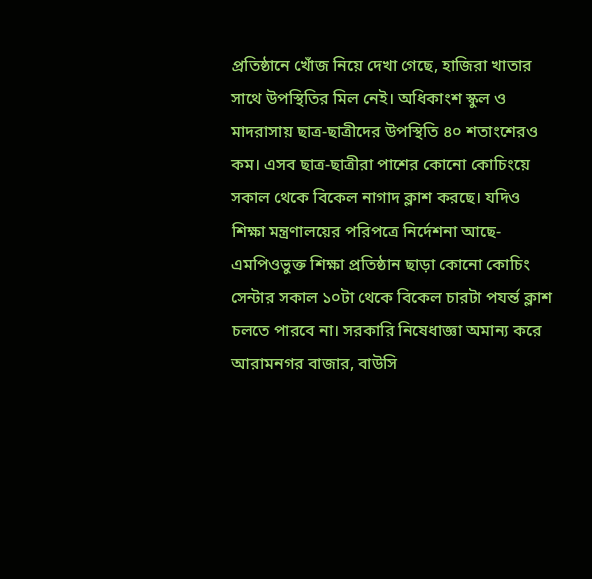প্রতিষ্ঠানে খোঁজ নিয়ে দেখা গেছে, হাজিরা খাতার সাথে উপস্থিতির মিল নেই। অধিকাংশ স্কুল ও মাদরাসায় ছাত্র-ছাত্রীদের উপস্থিতি ৪০ শতাংশেরও কম। এসব ছাত্র-ছাত্রীরা পাশের কোনো কোচিংয়ে সকাল থেকে বিকেল নাগাদ ক্লাশ করছে। যদিও শিক্ষা মন্ত্রণালয়ের পরিপত্রে নির্দেশনা আছে- এমপিওভুক্ত শিক্ষা প্রতিষ্ঠান ছাড়া কোনো কোচিং সেন্টার সকাল ১০টা থেকে বিকেল চারটা পযর্ন্ত ক্লাশ চলতে পারবে না। সরকারি নিষেধাজ্ঞা অমান্য করে আরামনগর বাজার, বাউসি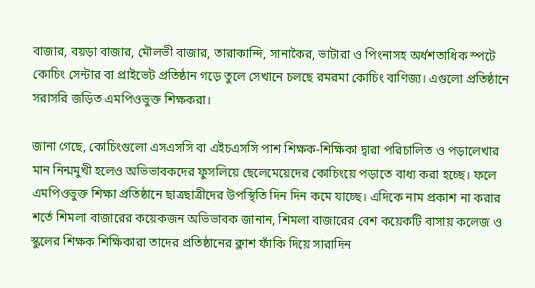বাজার, বয়ড়া বাজার, মৌলভী বাজার, তারাকান্দি, সানাকৈর, ভাটারা ও পিংনাসহ অর্ধশতাধিক স্পটে কোচিং সেন্টার বা প্রাইভেট প্রতিষ্ঠান গড়ে তুলে সেখানে চলছে রমরমা কোচিং বাণিজ্য। এগুলো প্রতিষ্ঠানে সরাসরি জড়িত এমপিওভুক্ত শিক্ষকরা।

জানা গেছে, কোচিংগুলো এসএসসি বা এইচএসসি পাশ শিক্ষক-শিক্ষিকা দ্বারা পরিচালিত ও পড়ালেখার মান নিন্মমুখী হলেও অভিভাবকদের ফুসলিয়ে ছেলেমেয়েদের কোচিংয়ে পড়াতে বাধ্য করা হচ্ছে। ফলে এমপিওভুক্ত শিক্ষা প্রতিষ্ঠানে ছাত্রছাত্রীদের উপস্থিতি দিন দিন কমে যাচ্ছে। এদিকে নাম প্রকাশ না করার শর্তে শিমলা বাজারের কয়েকজন অভিভাবক জানান, শিমলা বাজারের বেশ কয়েকটি বাসায় কলেজ ও স্কুলের শিক্ষক শিক্ষিকারা তাদের প্রতিষ্ঠানের ক্লাশ ফাঁকি দিয়ে সারাদিন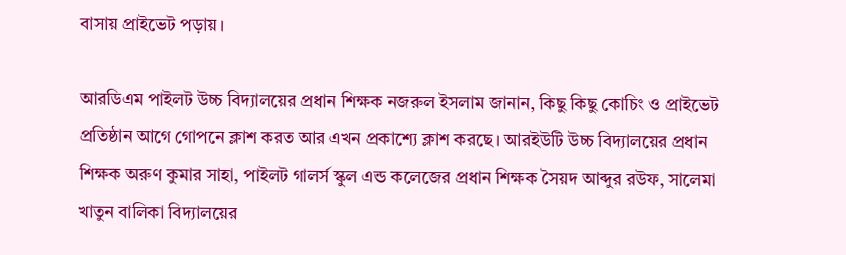বাসায় প্রাইভেট পড়ায়।

আরডিএম পাইলট উচ্চ বিদ্যালয়ের প্রধান শিক্ষক নজরুল ইসলাম জানান, কিছু কিছু কোচিং ও প্রাইভেট প্রতিষ্ঠান আগে গোপনে ক্লাশ করত আর এখন প্রকাশ্যে ক্লাশ করছে। আরইউটি উচ্চ বিদ্যালয়ের প্রধান শিক্ষক অরুণ কুমার সাহা, পাইলট গালর্স স্কুল এন্ড কলেজের প্রধান শিক্ষক সৈয়দ আব্দুর রউফ, সালেমা খাতুন বালিকা বিদ্যালয়ের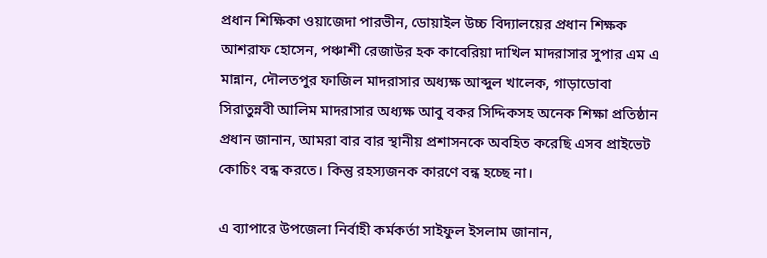প্রধান শিক্ষিকা ওয়াজেদা পারভীন, ডোয়াইল উচ্চ বিদ্যালয়ের প্রধান শিক্ষক আশরাফ হোসেন, পঞ্চাশী রেজাউর হক কাবেরিয়া দাখিল মাদরাসার সুপার এম এ মান্নান, দৌলতপুর ফাজিল মাদরাসার অধ্যক্ষ আব্দুল খালেক, গাড়াডোবা সিরাতুন্নবী আলিম মাদরাসার অধ্যক্ষ আবু বকর সিদ্দিকসহ অনেক শিক্ষা প্রতিষ্ঠান প্রধান জানান, আমরা বার বার স্থানীয় প্রশাসনকে অবহিত করেছি এসব প্রাইভেট কোচিং বন্ধ করতে। কিন্তু রহস্যজনক কারণে বন্ধ হচ্ছে না।

এ ব্যাপারে উপজেলা নির্বাহী কর্মকর্তা সাইফুল ইসলাম জানান,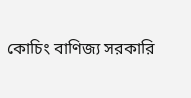কোচিং বাণিজ্য সরকারি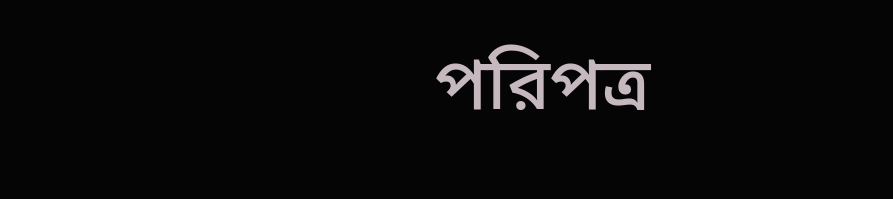পরিপত্র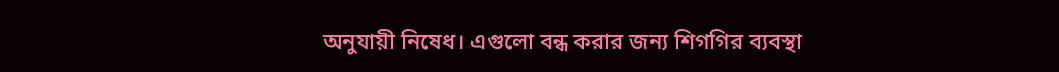অনুযায়ী নিষেধ। এগুলো বন্ধ করার জন্য শিগগির ব্যবস্থা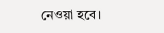নেওয়া হবে।